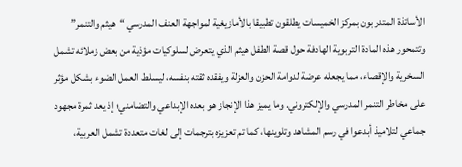الأساتذة المتدربون بمركز الخميسات يطلقون تطبيقا بالأمازيغية لمواجهة العنف المدرسي “هيثم والتنمر”
وتتمحور هذه المادة التربوية الهادفة حول قصة الطفل هيثم الذي يتعرض لسلوكيات مؤذية من بعض زملائه تشمل السخرية والإقصاء، مما يجعله عرضة لدوامة الحزن والعزلة ويفقده ثقته بنفسه، ليسلط العمل الضوء بشكل مؤثر على مخاطر التنمر المدرسي والإلكتروني. وما يميز هذا الإنجاز هو بعده الإبداعي والتضامني؛ إذ يعد ثمرة مجهود جماعي لتلاميذ أبدعوا في رسم المشاهد وتلوينها، كما تم تعزيزه بترجمات إلى لغات متعددة تشمل العربية،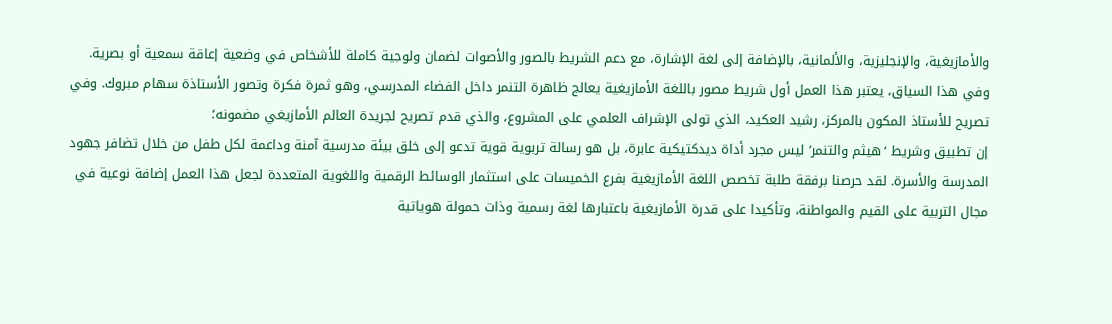والأمازيغية، والإنجليزية، والألمانية، بالإضافة إلى لغة الإشارة، مع دعم الشريط بالصور والأصوات لضمان ولوجية كاملة للأشخاص في وضعية إعاقة سمعية أو بصرية.
وفي هذا السياق، يعتبر هذا العمل أول شريط مصور باللغة الأمازيغية يعالج ظاهرة التنمر داخل الفضاء المدرسي، وهو ثمرة فكرة وتصور الأستاذة سهام مبروك. وفي تصريح للأستاذ المكون بالمركز، رشيد العكيد، الذي تولى الإشراف العلمي على المشروع، والذي قدم تصريح لجريدة العالم الأمازيغي مضمونه؛
إن تطبيق وشريط ‘هيثم والتنمر’ ليس مجرد أداة ديدكتيكية عابرة، بل هو رسالة تربوية قوية تدعو إلى خلق بيئة مدرسية آمنة وداعمة لكل طفل من خلال تضافر جهود المدرسة والأسرة. لقد حرصنا برفقة طلبة تخصص اللغة الأمازيغية بفرع الخميسات على استثمار الوسائط الرقمية واللغوية المتعددة لجعل هذا العمل إضافة نوعية في مجال التربية على القيم والمواطنة، وتأكيدا على قدرة الأمازيغية باعتبارها لغة رسمية وذات حمولة هوياتية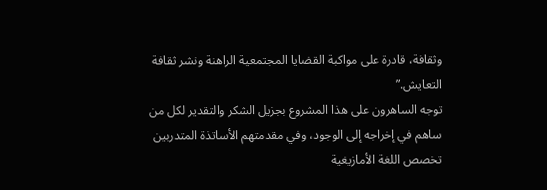وثقافة، قادرة على مواكبة القضايا المجتمعية الراهنة ونشر ثقافة التعايش.”
توجه الساهرون على هذا المشروع بجزيل الشكر والتقدير لكل من ساهم في إخراجه إلى الوجود، وفي مقدمتهم الأساتذة المتدربين تخصص اللغة الأمازيغية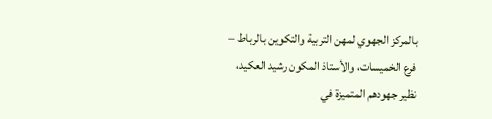بالمركز الجهوي لمهن التربية والتكوين بالرباط – فرع الخميسات، والأستاذ المكون رشيد العكيد، نظير جهودهم المتميزة في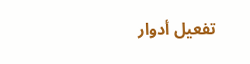تفعيل أدوار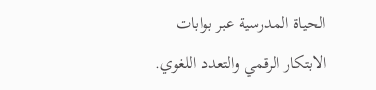الحياة المدرسية عبر بوابات الابتكار الرقمي والتعدد اللغوي.